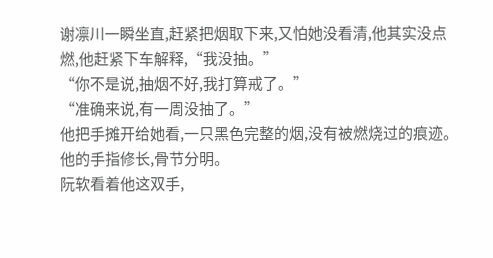谢凛川一瞬坐直,赶紧把烟取下来,又怕她没看清,他其实没点燃,他赶紧下车解释,“我没抽。”
“你不是说,抽烟不好,我打算戒了。”
“准确来说,有一周没抽了。”
他把手摊开给她看,一只黑色完整的烟,没有被燃烧过的痕迹。
他的手指修长,骨节分明。
阮软看着他这双手,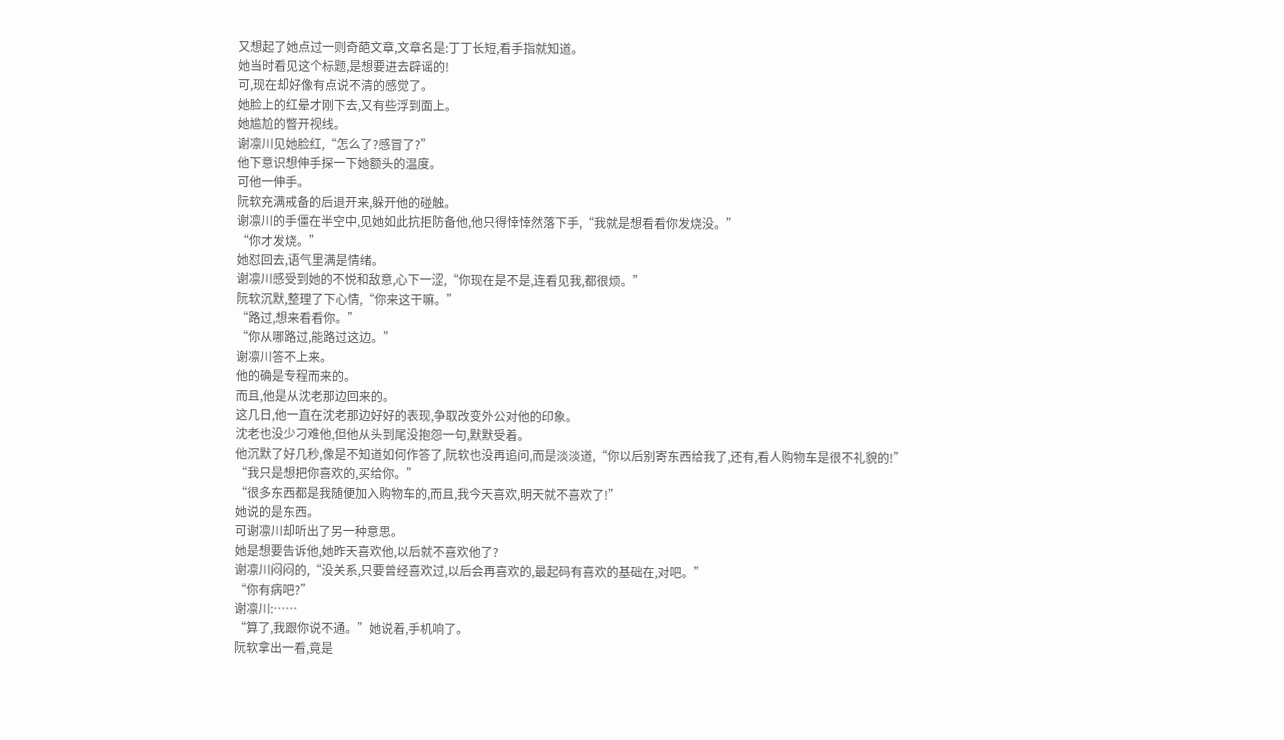又想起了她点过一则奇葩文章,文章名是:丁丁长短,看手指就知道。
她当时看见这个标题,是想要进去辟谣的!
可,现在却好像有点说不清的感觉了。
她脸上的红晕才刚下去,又有些浮到面上。
她尴尬的瞥开视线。
谢凛川见她脸红,“怎么了?感冒了?”
他下意识想伸手探一下她额头的温度。
可他一伸手。
阮软充满戒备的后退开来,躲开他的碰触。
谢凛川的手僵在半空中,见她如此抗拒防备他,他只得悻悻然落下手,“我就是想看看你发烧没。”
“你才发烧。”
她怼回去,语气里满是情绪。
谢凛川感受到她的不悦和敌意,心下一涩,“你现在是不是,连看见我,都很烦。”
阮软沉默,整理了下心情,“你来这干嘛。”
“路过,想来看看你。”
“你从哪路过,能路过这边。”
谢凛川答不上来。
他的确是专程而来的。
而且,他是从沈老那边回来的。
这几日,他一直在沈老那边好好的表现,争取改变外公对他的印象。
沈老也没少刁难他,但他从头到尾没抱怨一句,默默受着。
他沉默了好几秒,像是不知道如何作答了,阮软也没再追问,而是淡淡道,“你以后别寄东西给我了,还有,看人购物车是很不礼貌的!”
“我只是想把你喜欢的,买给你。”
“很多东西都是我随便加入购物车的,而且,我今天喜欢,明天就不喜欢了!”
她说的是东西。
可谢凛川却听出了另一种意思。
她是想要告诉他,她昨天喜欢他,以后就不喜欢他了?
谢凛川闷闷的,“没关系,只要曾经喜欢过,以后会再喜欢的,最起码有喜欢的基础在,对吧。”
“你有病吧?”
谢凛川:……
“算了,我跟你说不通。”她说着,手机响了。
阮软拿出一看,竟是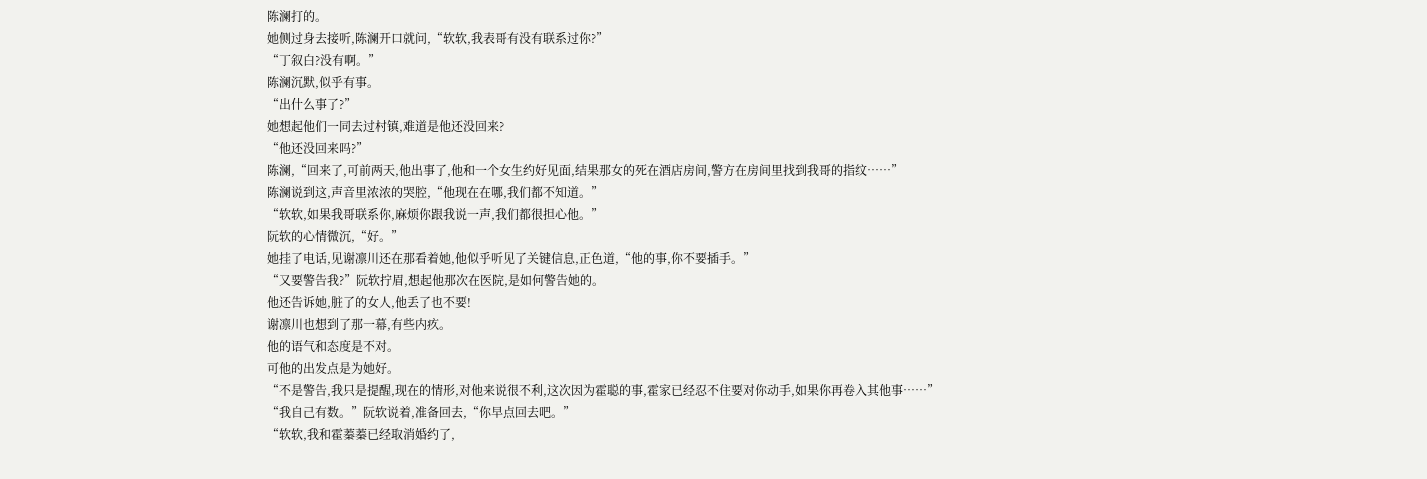陈澜打的。
她侧过身去接听,陈澜开口就问,“软软,我表哥有没有联系过你?”
“丁叙白?没有啊。”
陈澜沉默,似乎有事。
“出什么事了?”
她想起他们一同去过村镇,难道是他还没回来?
“他还没回来吗?”
陈澜,“回来了,可前两天,他出事了,他和一个女生约好见面,结果那女的死在酒店房间,警方在房间里找到我哥的指纹……”
陈澜说到这,声音里浓浓的哭腔,“他现在在哪,我们都不知道。”
“软软,如果我哥联系你,麻烦你跟我说一声,我们都很担心他。”
阮软的心情微沉,“好。”
她挂了电话,见谢凛川还在那看着她,他似乎听见了关键信息,正色道,“他的事,你不要插手。”
“又要警告我?”阮软拧眉,想起他那次在医院,是如何警告她的。
他还告诉她,脏了的女人,他丢了也不要!
谢凛川也想到了那一幕,有些内疚。
他的语气和态度是不对。
可他的出发点是为她好。
“不是警告,我只是提醒,现在的情形,对他来说很不利,这次因为霍聪的事,霍家已经忍不住要对你动手,如果你再卷入其他事……”
“我自己有数。”阮软说着,准备回去,“你早点回去吧。”
“软软,我和霍蓁蓁已经取消婚约了,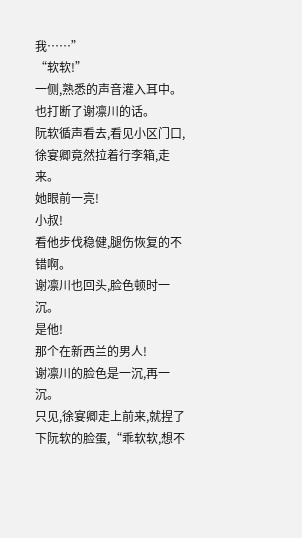我……”
“软软!”
一侧,熟悉的声音灌入耳中。
也打断了谢凛川的话。
阮软循声看去,看见小区门口,徐宴卿竟然拉着行李箱,走来。
她眼前一亮!
小叔!
看他步伐稳健,腿伤恢复的不错啊。
谢凛川也回头,脸色顿时一沉。
是他!
那个在新西兰的男人!
谢凛川的脸色是一沉,再一沉。
只见,徐宴卿走上前来,就捏了下阮软的脸蛋,“乖软软,想不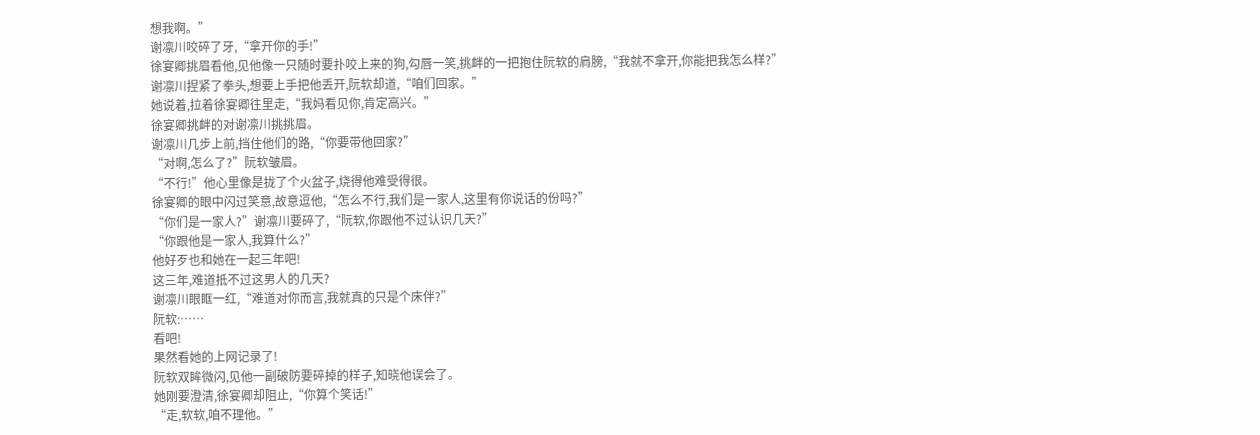想我啊。”
谢凛川咬碎了牙,“拿开你的手!”
徐宴卿挑眉看他,见他像一只随时要扑咬上来的狗,勾唇一笑,挑衅的一把抱住阮软的肩膀,“我就不拿开,你能把我怎么样?”
谢凛川捏紧了拳头,想要上手把他丢开,阮软却道,“咱们回家。”
她说着,拉着徐宴卿往里走,“我妈看见你,肯定高兴。”
徐宴卿挑衅的对谢凛川挑挑眉。
谢凛川几步上前,挡住他们的路,“你要带他回家?”
“对啊,怎么了?”阮软皱眉。
“不行!”他心里像是拢了个火盆子,烧得他难受得很。
徐宴卿的眼中闪过笑意,故意逗他,“怎么不行,我们是一家人,这里有你说话的份吗?”
“你们是一家人?”谢凛川要碎了,“阮软,你跟他不过认识几天?”
“你跟他是一家人,我算什么?”
他好歹也和她在一起三年吧!
这三年,难道抵不过这男人的几天?
谢凛川眼眶一红,“难道对你而言,我就真的只是个床伴?”
阮软:……
看吧!
果然看她的上网记录了!
阮软双眸微闪,见他一副破防要碎掉的样子,知晓他误会了。
她刚要澄清,徐宴卿却阻止,“你算个笑话!”
“走,软软,咱不理他。”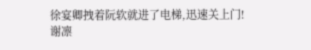徐宴卿拽着阮软就进了电梯,迅速关上门!
谢凛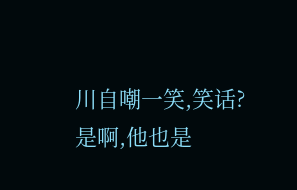川自嘲一笑,笑话?
是啊,他也是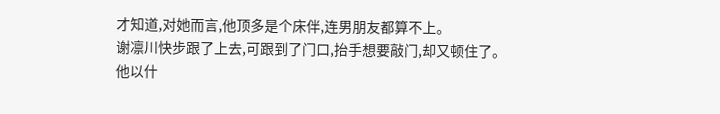才知道,对她而言,他顶多是个床伴,连男朋友都算不上。
谢凛川快步跟了上去,可跟到了门口,抬手想要敲门,却又顿住了。
他以什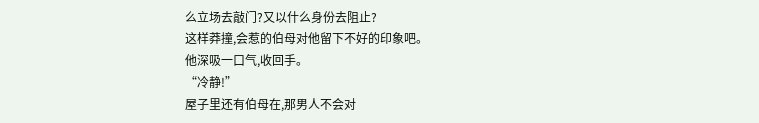么立场去敲门?又以什么身份去阻止?
这样莽撞,会惹的伯母对他留下不好的印象吧。
他深吸一口气,收回手。
“冷静!”
屋子里还有伯母在,那男人不会对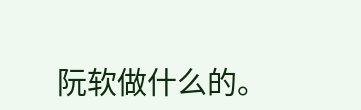阮软做什么的。